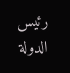رئيس الدولة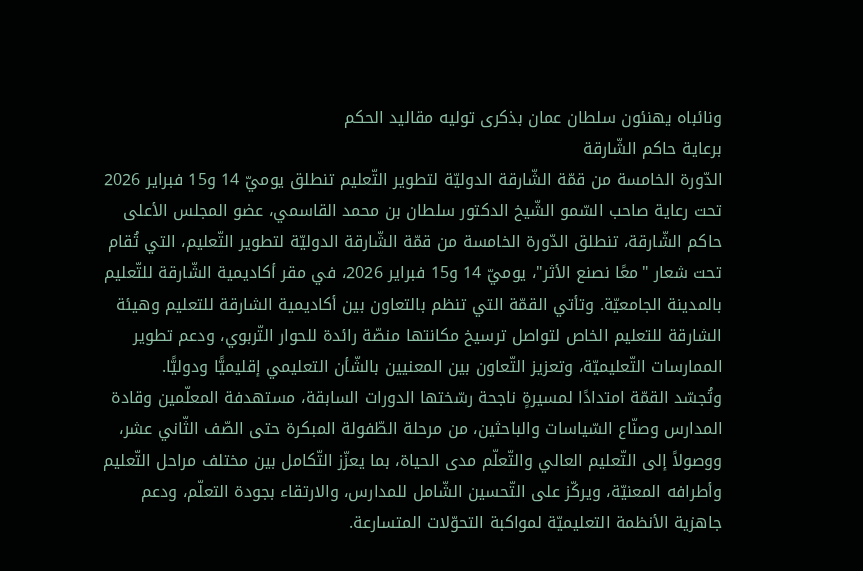ونائباه يهنئون سلطان عمان بذكرى توليه مقاليد الحكم
برعاية حاكم الشّارقة
الدّورة الخامسة من قمّة الشّارقة الدوليّة لتطوير التّعليم تنطلق يوميّ 14 و15 فبراير 2026
تحت رعاية صاحب السّمو الشّيخ الدكتور سلطان بن محمد القاسمي، عضو المجلس الأعلى حاكم الشّارقة، تنطلق الدّورة الخامسة من قمّة الشّارقة الدوليّة لتطوير التّعليم، التي تُقام تحت شعار "معًا نصنع الأثر"، يوميّ 14 و15 فبراير 2026، في مقر أكاديمية الشّارقة للتّعليم بالمدينة الجامعيّة. وتأتي القمّة التي تنظم بالتعاون بين أكاديمية الشارقة للتعليم وهيئة الشارقة للتعليم الخاص لتواصل ترسيخ مكانتها منصّة رائدة للحوار التّربوي، ودعم تطوير الممارسات التّعليميّة، وتعزيز التّعاون بين المعنيين بالشّأن التعليمي إقليميًّا ودوليًّا.
وتُجسّد القمّة امتدادًا لمسيرةٍ ناجحة رسّختها الدورات السابقة، مستهدفة المعلّمين وقادة المدارس وصنّاع السّياسات والباحثين، من مرحلة الطّفولة المبكرة حتى الصّف الثّاني عشر، ووصولاً إلى التّعليم العالي والتّعلّم مدى الحياة، بما يعزّز التّكامل بين مختلف مراحل التّعليم وأطرافه المعنيّة، ويركّز على التّحسين الشّامل للمدارس، والارتقاء بجودة التعلّم، ودعم جاهزية الأنظمة التعليميّة لمواكبة التحوّلات المتسارعة.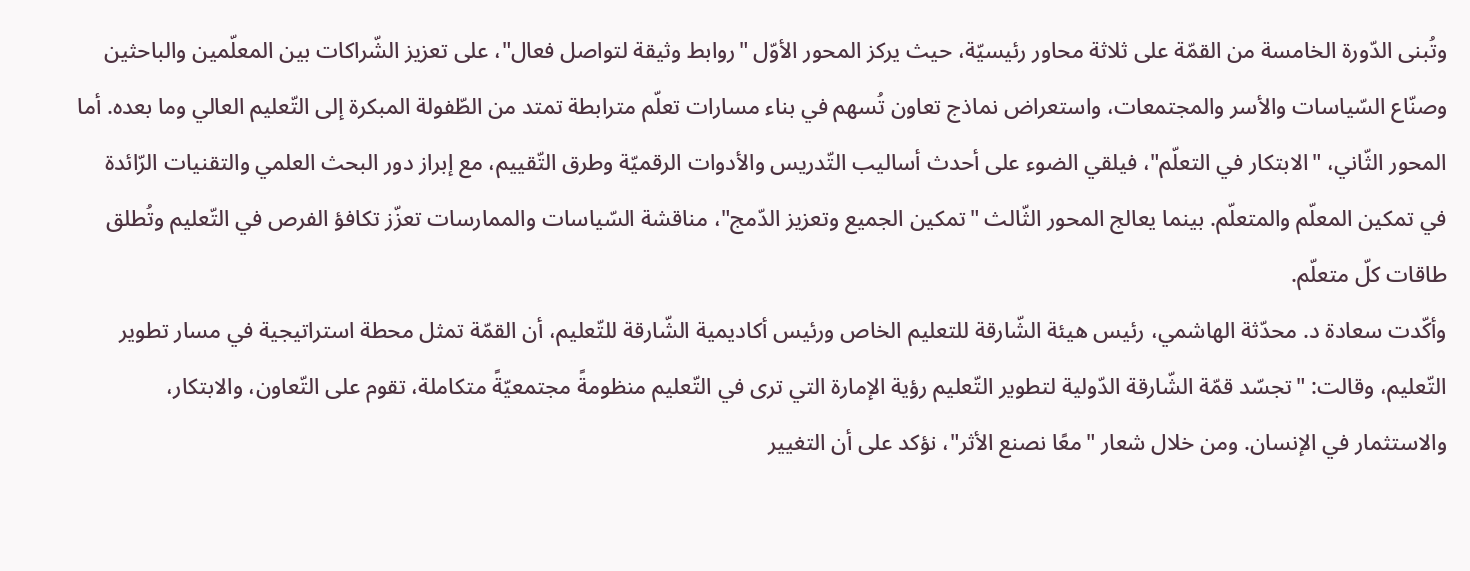وتُبنى الدّورة الخامسة من القمّة على ثلاثة محاور رئيسيّة، حيث يركز المحور الأوّل "روابط وثيقة لتواصل فعال"، على تعزيز الشّراكات بين المعلّمين والباحثين وصنّاع السّياسات والأسر والمجتمعات، واستعراض نماذج تعاون تُسهم في بناء مسارات تعلّم مترابطة تمتد من الطّفولة المبكرة إلى التّعليم العالي وما بعده. أما المحور الثّاني، "الابتكار في التعلّم"، فيلقي الضوء على أحدث أساليب التّدريس والأدوات الرقميّة وطرق التّقييم، مع إبراز دور البحث العلمي والتقنيات الرّائدة في تمكين المعلّم والمتعلّم. بينما يعالج المحور الثّالث "تمكين الجميع وتعزيز الدّمج"، مناقشة السّياسات والممارسات تعزّز تكافؤ الفرص في التّعليم وتُطلق طاقات كلّ متعلّم.
وأكّدت سعادة د. محدّثة الهاشمي، رئيس هيئة الشّارقة للتعليم الخاص ورئيس أكاديمية الشّارقة للتّعليم، أن القمّة تمثل محطة استراتيجية في مسار تطوير التّعليم، وقالت: "تجسّد قمّة الشّارقة الدّولية لتطوير التّعليم رؤية الإمارة التي ترى في التّعليم منظومةً مجتمعيّةً متكاملة، تقوم على التّعاون، والابتكار، والاستثمار في الإنسان. ومن خلال شعار "معًا نصنع الأثر"، نؤكد على أن التغيير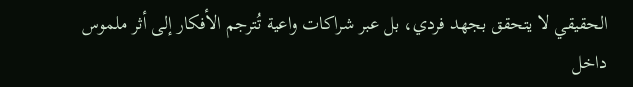الحقيقي لا يتحقق بجهد فردي، بل عبر شراكات واعية تُترجم الأفكار إلى أثر ملموس داخل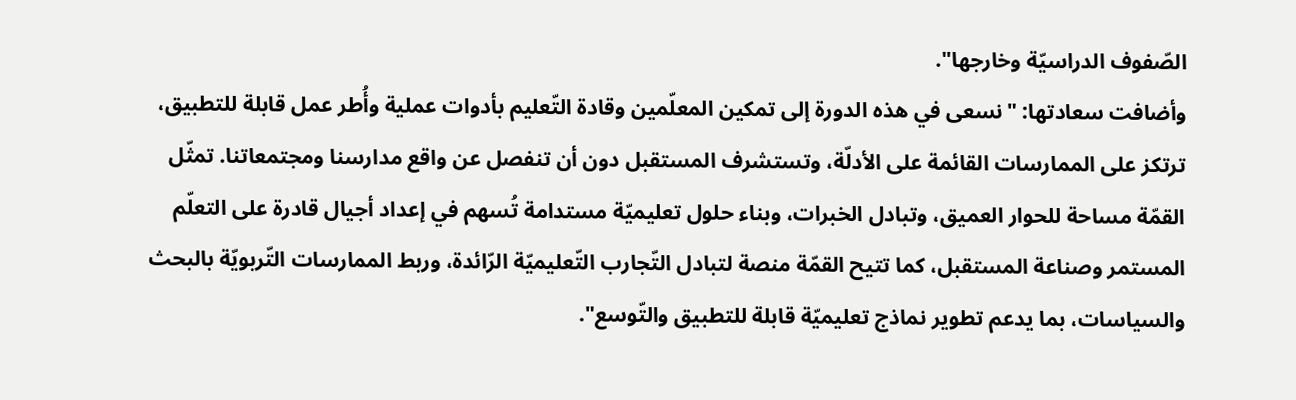الصّفوف الدراسيّة وخارجها".
وأضافت سعادتها: "نسعى في هذه الدورة إلى تمكين المعلّمين وقادة التّعليم بأدوات عملية وأُطر عمل قابلة للتطبيق، ترتكز على الممارسات القائمة على الأدلّة، وتستشرف المستقبل دون أن تنفصل عن واقع مدارسنا ومجتمعاتنا. تمثّل القمّة مساحة للحوار العميق، وتبادل الخبرات، وبناء حلول تعليميّة مستدامة تُسهم في إعداد أجيال قادرة على التعلّم المستمر وصناعة المستقبل، كما تتيح القمّة منصة لتبادل التّجارب التّعليميّة الرّائدة، وربط الممارسات التّربويّة بالبحث والسياسات، بما يدعم تطوير نماذج تعليميّة قابلة للتطبيق والتّوسع".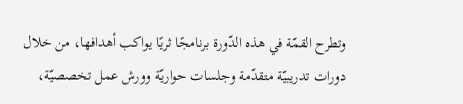وتطرح القمّة في هذه الدّورة برنامجًا ثريًا يواكب أهدافها، من خلال دورات تدريبيّة متقدّمة وجلسات حواريّة وورش عمل تخصصيّة،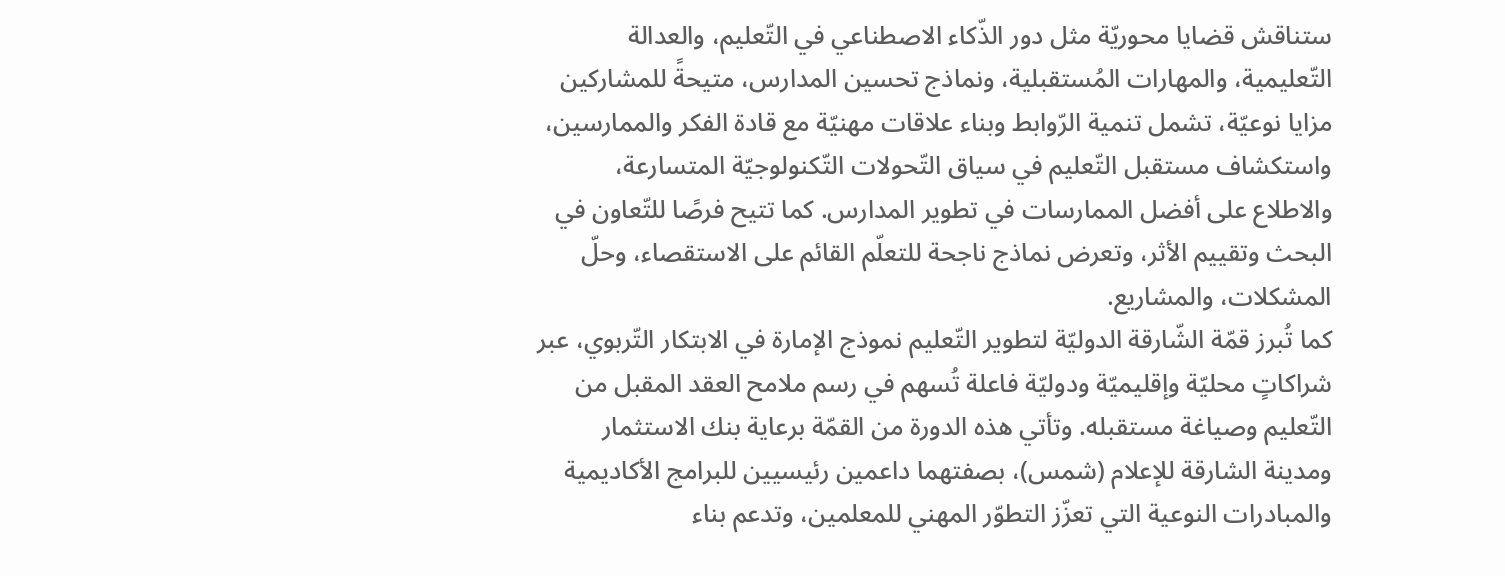ستناقش قضايا محوريّة مثل دور الذّكاء الاصطناعي في التّعليم، والعدالة التّعليمية، والمهارات المُستقبلية، ونماذج تحسين المدارس، متيحةً للمشاركين مزايا نوعيّة، تشمل تنمية الرّوابط وبناء علاقات مهنيّة مع قادة الفكر والممارسين، واستكشاف مستقبل التّعليم في سياق التّحولات التّكنولوجيّة المتسارعة، والاطلاع على أفضل الممارسات في تطوير المدارس. كما تتيح فرصًا للتّعاون في البحث وتقييم الأثر، وتعرض نماذج ناجحة للتعلّم القائم على الاستقصاء، وحلّ المشكلات، والمشاريع.
كما تُبرز قمّة الشّارقة الدوليّة لتطوير التّعليم نموذج الإمارة في الابتكار التّربوي، عبر شراكاتٍ محليّة وإقليميّة ودوليّة فاعلة تُسهم في رسم ملامح العقد المقبل من التّعليم وصياغة مستقبله. وتأتي هذه الدورة من القمّة برعاية بنك الاستثمار ومدينة الشارقة للإعلام (شمس)، بصفتهما داعمين رئيسيين للبرامج الأكاديمية والمبادرات النوعية التي تعزّز التطوّر المهني للمعلمين، وتدعم بناء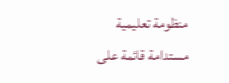منظومة تعليمية مستدامة قائمة على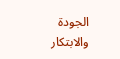الجودة والابتكار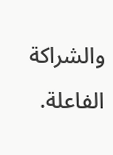والشراكة الفاعلة.